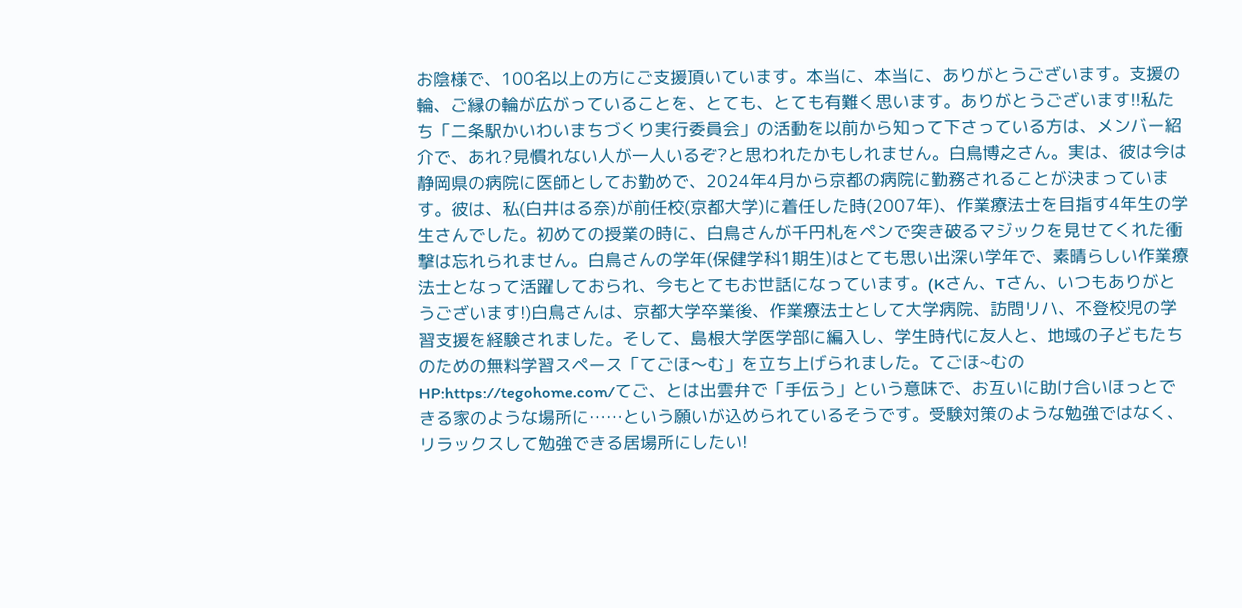お陰様で、100名以上の方にご支援頂いています。本当に、本当に、ありがとうございます。支援の輪、ご縁の輪が広がっていることを、とても、とても有難く思います。ありがとうございます!!私たち「二条駅かいわいまちづくり実行委員会」の活動を以前から知って下さっている方は、メンバー紹介で、あれ?見慣れない人が一人いるぞ?と思われたかもしれません。白鳥博之さん。実は、彼は今は静岡県の病院に医師としてお勤めで、2024年4月から京都の病院に勤務されることが決まっています。彼は、私(白井はる奈)が前任校(京都大学)に着任した時(2007年)、作業療法士を目指す4年生の学生さんでした。初めての授業の時に、白鳥さんが千円札をペンで突き破るマジックを見せてくれた衝撃は忘れられません。白鳥さんの学年(保健学科1期生)はとても思い出深い学年で、素晴らしい作業療法士となって活躍しておられ、今もとてもお世話になっています。(Kさん、Tさん、いつもありがとうございます!)白鳥さんは、京都大学卒業後、作業療法士として大学病院、訪問リハ、不登校児の学習支援を経験されました。そして、島根大学医学部に編入し、学生時代に友人と、地域の子どもたちのための無料学習スペース「てごほ〜む」を立ち上げられました。てごほ~むのHP:https://tegohome.com/てご、とは出雲弁で「手伝う」という意味で、お互いに助け合いほっとできる家のような場所に……という願いが込められているそうです。受験対策のような勉強ではなく、リラックスして勉強できる居場所にしたい!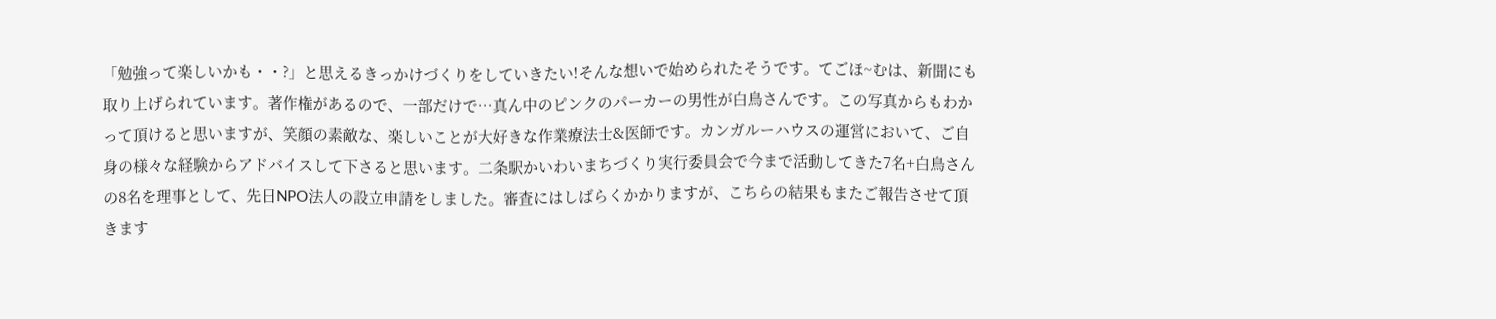「勉強って楽しいかも・・?」と思えるきっかけづくりをしていきたい!そんな想いで始められたそうです。てごほ~むは、新聞にも取り上げられています。著作権があるので、一部だけで…真ん中のピンクのパーカーの男性が白鳥さんです。この写真からもわかって頂けると思いますが、笑顔の素敵な、楽しいことが大好きな作業療法士&医師です。カンガルーハウスの運営において、ご自身の様々な経験からアドバイスして下さると思います。二条駅かいわいまちづくり実行委員会で今まで活動してきた7名+白鳥さんの8名を理事として、先日NPO法人の設立申請をしました。審査にはしばらくかかりますが、こちらの結果もまたご報告させて頂きます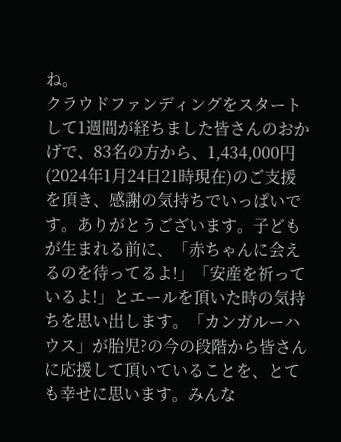ね。
クラウドファンディングをスタートして1週間が経ちました皆さんのおかげで、83名の方から、1,434,000円 (2024年1月24日21時現在)のご支援を頂き、感謝の気持ちでいっぱいです。ありがとうございます。子どもが生まれる前に、「赤ちゃんに会えるのを待ってるよ!」「安産を祈っているよ!」とエールを頂いた時の気持ちを思い出します。「カンガルーハウス」が胎児?の今の段階から皆さんに応援して頂いていることを、とても幸せに思います。みんな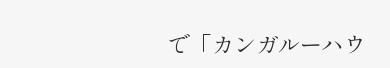で「カンガルーハウ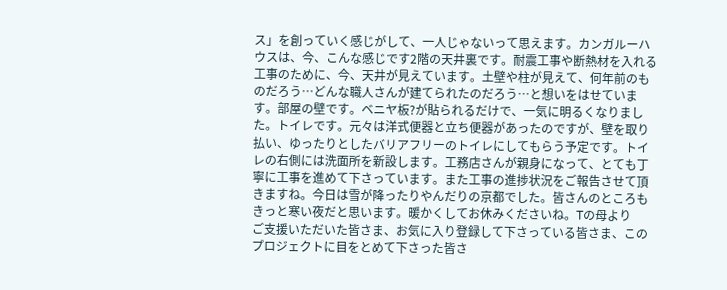ス」を創っていく感じがして、一人じゃないって思えます。カンガルーハウスは、今、こんな感じです2階の天井裏です。耐震工事や断熱材を入れる工事のために、今、天井が見えています。土壁や柱が見えて、何年前のものだろう…どんな職人さんが建てられたのだろう…と想いをはせています。部屋の壁です。ベニヤ板?が貼られるだけで、一気に明るくなりました。トイレです。元々は洋式便器と立ち便器があったのですが、壁を取り払い、ゆったりとしたバリアフリーのトイレにしてもらう予定です。トイレの右側には洗面所を新設します。工務店さんが親身になって、とても丁寧に工事を進めて下さっています。また工事の進捗状況をご報告させて頂きますね。今日は雪が降ったりやんだりの京都でした。皆さんのところもきっと寒い夜だと思います。暖かくしてお休みくださいね。Tの母より
ご支援いただいた皆さま、お気に入り登録して下さっている皆さま、このプロジェクトに目をとめて下さった皆さ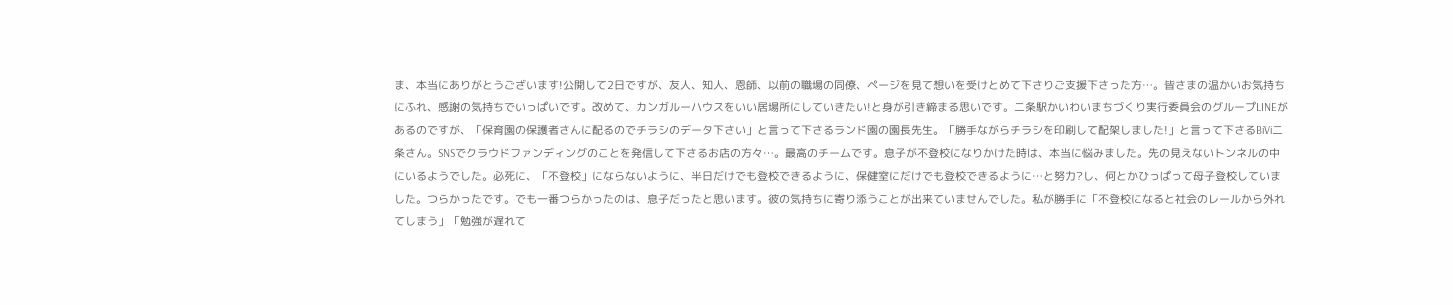ま、本当にありがとうございます!公開して2日ですが、友人、知人、恩師、以前の職場の同僚、ページを見て想いを受けとめて下さりご支援下さった方…。皆さまの温かいお気持ちにふれ、感謝の気持ちでいっぱいです。改めて、カンガルーハウスをいい居場所にしていきたい!と身が引き締まる思いです。二条駅かいわいまちづくり実行委員会のグループLINEがあるのですが、「保育園の保護者さんに配るのでチラシのデータ下さい」と言って下さるランド園の園長先生。「勝手ながらチラシを印刷して配架しました!」と言って下さるBiVi二条さん。SNSでクラウドファンディングのことを発信して下さるお店の方々…。最高のチームです。息子が不登校になりかけた時は、本当に悩みました。先の見えないトンネルの中にいるようでした。必死に、「不登校」にならないように、半日だけでも登校できるように、保健室にだけでも登校できるように…と努力?し、何とかひっぱって母子登校していました。つらかったです。でも一番つらかったのは、息子だったと思います。彼の気持ちに寄り添うことが出来ていませんでした。私が勝手に「不登校になると社会のレールから外れてしまう」「勉強が遅れて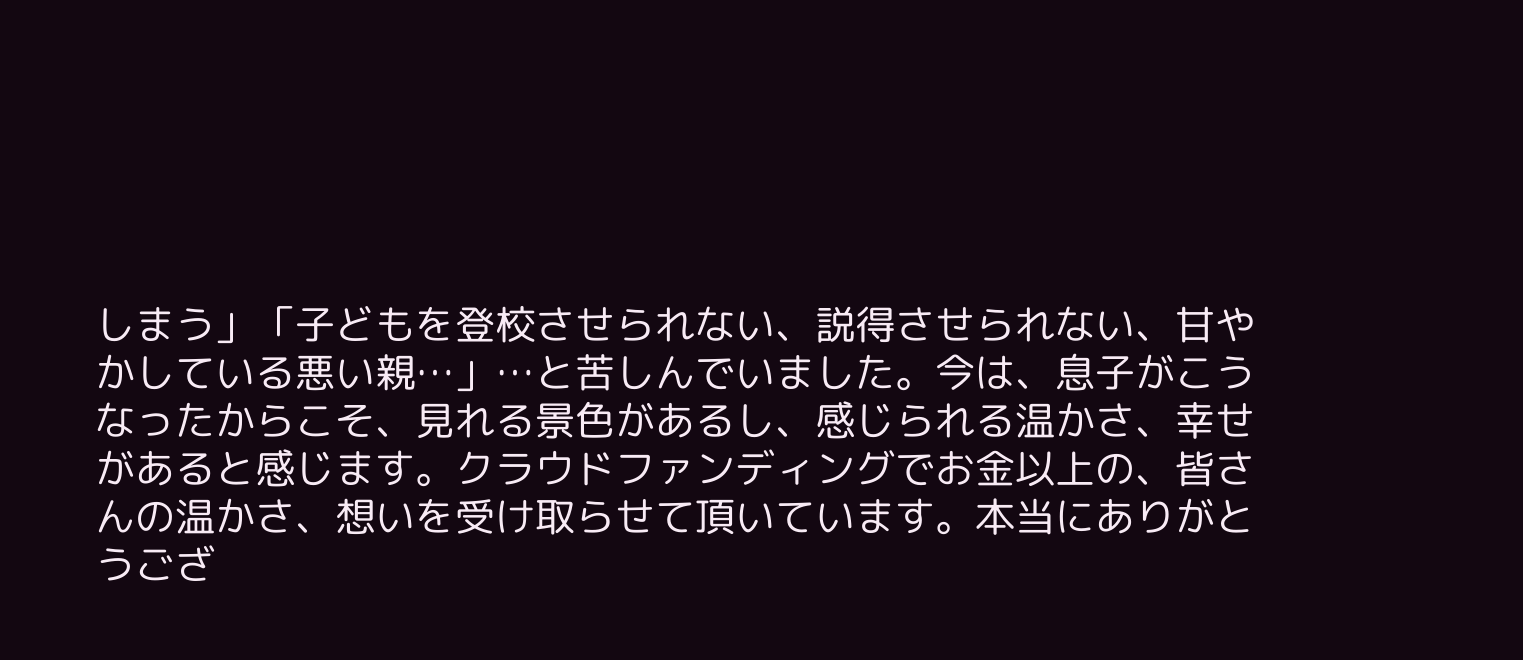しまう」「子どもを登校させられない、説得させられない、甘やかしている悪い親…」…と苦しんでいました。今は、息子がこうなったからこそ、見れる景色があるし、感じられる温かさ、幸せがあると感じます。クラウドファンディングでお金以上の、皆さんの温かさ、想いを受け取らせて頂いています。本当にありがとうござ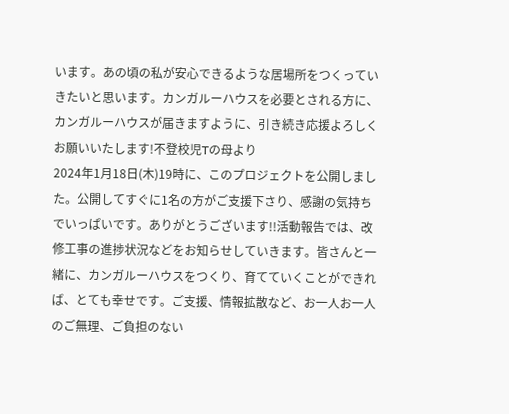います。あの頃の私が安心できるような居場所をつくっていきたいと思います。カンガルーハウスを必要とされる方に、カンガルーハウスが届きますように、引き続き応援よろしくお願いいたします!不登校児Tの母より
2024年1月18日(木)19時に、このプロジェクトを公開しました。公開してすぐに1名の方がご支援下さり、感謝の気持ちでいっぱいです。ありがとうございます!!活動報告では、改修工事の進捗状況などをお知らせしていきます。皆さんと一緒に、カンガルーハウスをつくり、育てていくことができれば、とても幸せです。ご支援、情報拡散など、お一人お一人のご無理、ご負担のない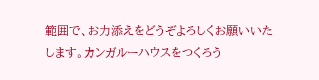範囲で、お力添えをどうぞよろしくお願いいたします。カンガルーハウスをつくろう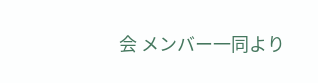会 メンバー一同より